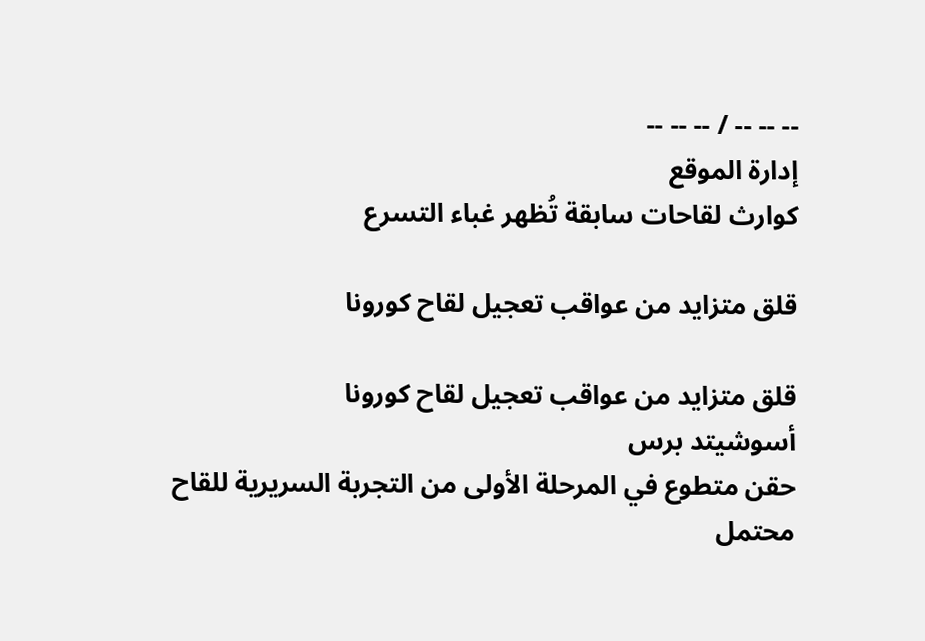-- -- -- / -- -- --
إدارة الموقع
كوارث لقاحات سابقة تُظهر غباء التسرع

قلق متزايد من عواقب تعجيل لقاح كورونا

قلق متزايد من عواقب تعجيل لقاح كورونا
أسوشيتد برس
حقن متطوع في المرحلة الأولى من التجربة السريرية للقاح محتمل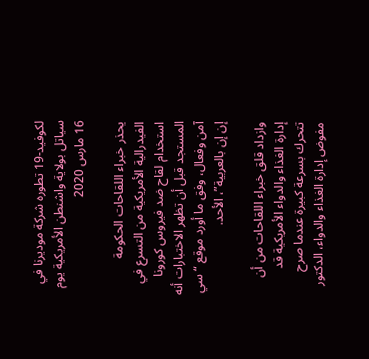لكوفيد-19 تطوره شركة موديرنا في سياتل بولاية واشنطن الأمريكية يوم 16 مارس 2020

يحذر خبراء اللقاحات الحكومة الفيدرالية الأمريكية من التسرع في استخدام لقاح ضد فيروس كورونا المستجد قبل أن تظهر الاختبارات أنه آمن وفعال، وفق ما أورد موقع “سي إن إن بالعربية”، الأحد.

وازداد قلق خبراء اللقاحات من أن إدارة الغذاء والدواء الأمريكية قد تتحرك بسرعة كبيرة عندما صرح مفوض إدارة الغذاء والدواء، الدكتور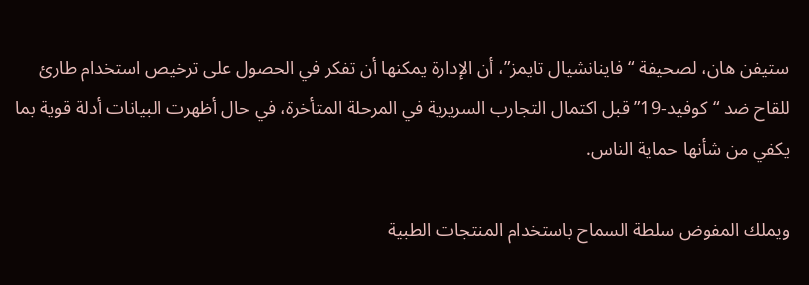ستيفن هان، لصحيفة “فاينانشيال تايمز”، أن الإدارة يمكنها أن تفكر في الحصول على ترخيص استخدام طارئ للقاح ضد “كوفيد-19” قبل اكتمال التجارب السريرية في المرحلة المتأخرة، في حال أظهرت البيانات أدلة قوية بما يكفي من شأنها حماية الناس.

ويملك المفوض سلطة السماح باستخدام المنتجات الطبية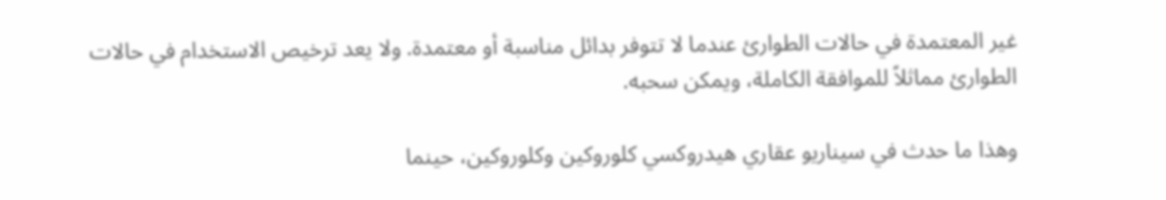غير المعتمدة في حالات الطوارئ عندما لا تتوفر بدائل مناسبة أو معتمدة. ولا يعد ترخيص الاستخدام في حالات الطوارئ مماثلاً للموافقة الكاملة، ويمكن سحبه.

وهذا ما حدث في سيناريو عقاري هيدروكسي كلوروكين وكلوروكين، حينما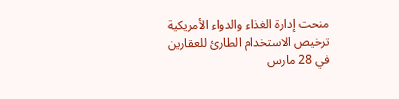منحت إدارة الغذاء والدواء الأمريكية ترخيص الاستخدام الطارئ للعقارين في 28 مارس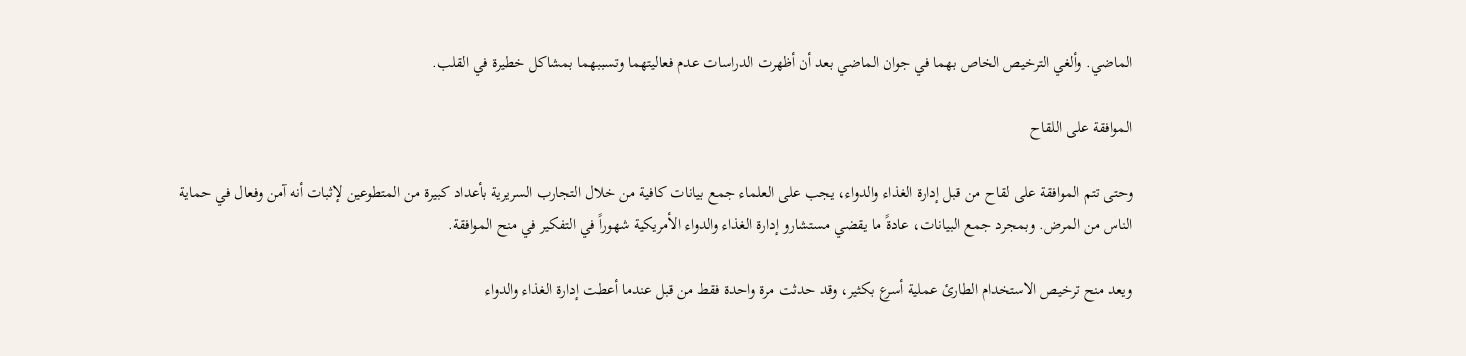الماضي. وألغي الترخيص الخاص بهما في جوان الماضي بعد أن أظهرت الدراسات عدم فعاليتهما وتسببهما بمشاكل خطيرة في القلب.

الموافقة على اللقاح

وحتى تتم الموافقة على لقاح من قبل إدارة الغذاء والدواء، يجب على العلماء جمع بيانات كافية من خلال التجارب السريرية بأعداد كبيرة من المتطوعين لإثبات أنه آمن وفعال في حماية الناس من المرض. وبمجرد جمع البيانات، عادةً ما يقضي مستشارو إدارة الغذاء والدواء الأمريكية شهوراً في التفكير في منح الموافقة.

ويعد منح ترخيص الاستخدام الطارئ عملية أسرع بكثير، وقد حدثت مرة واحدة فقط من قبل عندما أعطت إدارة الغذاء والدواء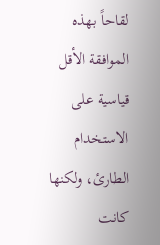لقاحاً بهذه الموافقة الأقل قياسية على الاستخدام الطارئ، ولكنها كانت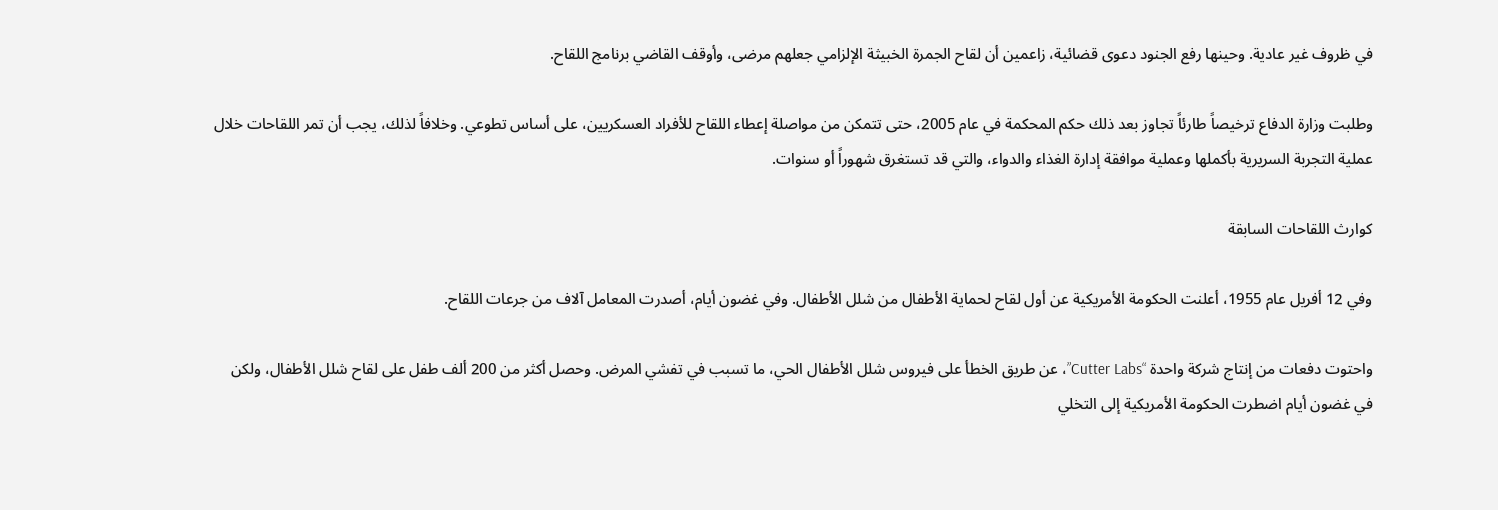في ظروف غير عادية. وحينها رفع الجنود دعوى قضائية، زاعمين أن لقاح الجمرة الخبيثة الإلزامي جعلهم مرضى، وأوقف القاضي برنامج اللقاح.

وطلبت وزارة الدفاع ترخيصاً طارئاً تجاوز بعد ذلك حكم المحكمة في عام 2005، حتى تتمكن من مواصلة إعطاء اللقاح للأفراد العسكريين، على أساس تطوعي. وخلافاً لذلك، يجب أن تمر اللقاحات خلال عملية التجربة السريرية بأكملها وعملية موافقة إدارة الغذاء والدواء، والتي قد تستغرق شهوراً أو سنوات.

كوارث اللقاحات السابقة

وفي 12 أفريل عام 1955، أعلنت الحكومة الأمريكية عن أول لقاح لحماية الأطفال من شلل الأطفال. وفي غضون أيام، أصدرت المعامل آلاف من جرعات اللقاح.

واحتوت دفعات من إنتاج شركة واحدة “Cutter Labs”، عن طريق الخطأ على فيروس شلل الأطفال الحي، ما تسبب في تفشي المرض. وحصل أكثر من 200 ألف طفل على لقاح شلل الأطفال، ولكن في غضون أيام اضطرت الحكومة الأمريكية إلى التخلي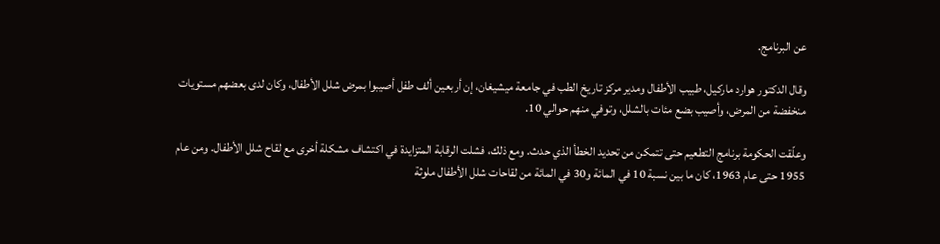عن البرنامج.

وقال الدكتور هوارد ماركيل، طبيب الأطفال ومدير مركز تاريخ الطب في جامعة ميشيغان، إن أربعين ألف طفل أصيبوا بمرض شلل الأطفال، وكان لدى بعضهم مستويات منخفضة من المرض، وأصيب بضع مئات بالشلل، وتوفي منهم حوالي 10.

وعلّقت الحكومة برنامج التطعيم حتى تتمكن من تحديد الخطأ الذي حدث. ومع ذلك، فشلت الرقابة المتزايدة في اكتشاف مشكلة أخرى مع لقاح شلل الأطفال. ومن عام 1955 حتى عام 1963، كان ما بين نسبة 10 في المائة و30 في المائة من لقاحات شلل الأطفال ملوثة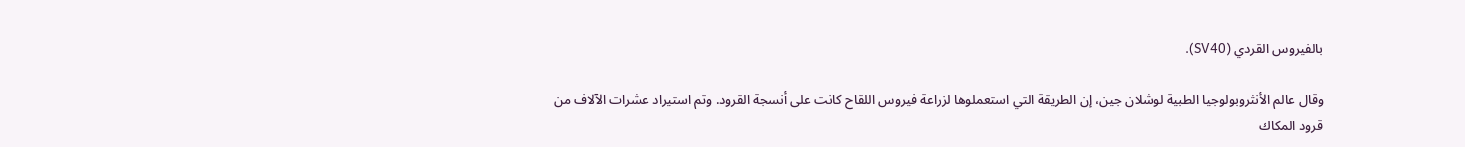بالفيروس القردي (SV40).

وقال عالم الأنثروبولوجيا الطبية لوشلان جين، إن الطريقة التي استعملوها لزراعة فيروس اللقاح كانت على أنسجة القرود. وتم استيراد عشرات الآلاف من قرود المكاك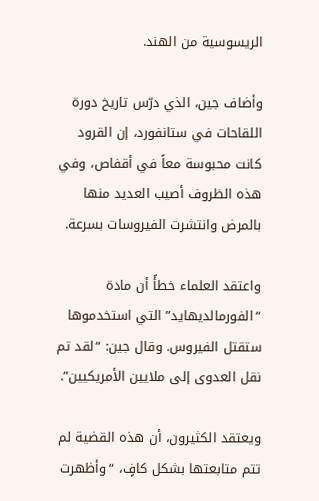الريسوسية من الهند.

وأضاف جين، الذي درّس تاريخ دورة اللقاحات في ستانفورد، إن القرود كانت محبوسة معاً في أقفاص، وفي هذه الظروف أصيب العديد منها بالمرض وانتشرت الفيروسات بسرعة.

واعتقد العلماء خطأً أن مادة “الفورمالديهايد” التي استخدموها ستقتل الفيروس. وقال جين: “لقد تم نقل العدوى إلى ملايين الأمريكيين”.

ويعتقد الكثيرون، أن هذه القضية لم تتم متابعتها بشكل كافٍ، “وأظهرت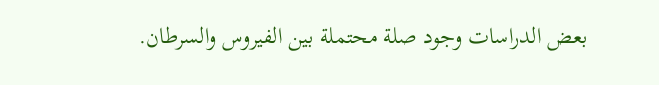بعض الدراسات وجود صلة محتملة بين الفيروس والسرطان.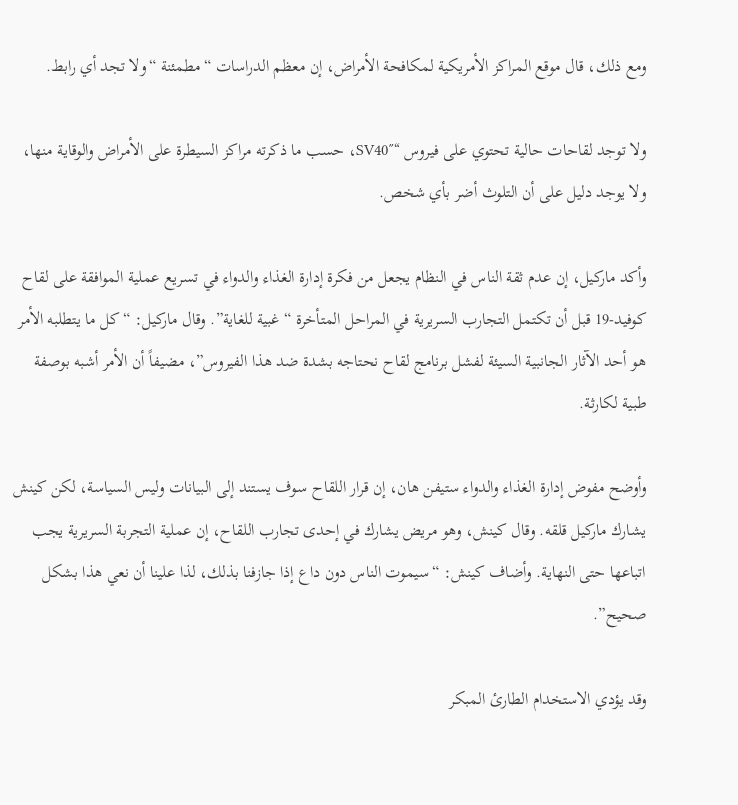ومع ذلك، قال موقع المراكز الأمريكية لمكافحة الأمراض، إن معظم الدراسات “مطمئنة “ولا تجد أي رابط.

ولا توجد لقاحات حالية تحتوي على فيروس “SV40″، حسب ما ذكرته مراكز السيطرة على الأمراض والوقاية منها، ولا يوجد دليل على أن التلوث أضر بأي شخص.

وأكد ماركيل، إن عدم ثقة الناس في النظام يجعل من فكرة إدارة الغذاء والدواء في تسريع عملية الموافقة على لقاح كوفيد-19 قبل أن تكتمل التجارب السريرية في المراحل المتأخرة “غبية للغاية”. وقال ماركيل: “كل ما يتطلبه الأمر هو أحد الآثار الجانبية السيئة لفشل برنامج لقاح نحتاجه بشدة ضد هذا الفيروس”، مضيفاً أن الأمر أشبه بوصفة طبية لكارثة.

وأوضح مفوض إدارة الغذاء والدواء ستيفن هان، إن قرار اللقاح سوف يستند إلى البيانات وليس السياسة، لكن كينش يشارك ماركيل قلقه. وقال كينش، وهو مريض يشارك في إحدى تجارب اللقاح، إن عملية التجربة السريرية يجب اتباعها حتى النهاية. وأضاف كينش: “سيموت الناس دون داع إذا جازفنا بذلك، لذا علينا أن نعي هذا بشكل صحيح”.

وقد يؤدي الاستخدام الطارئ المبكر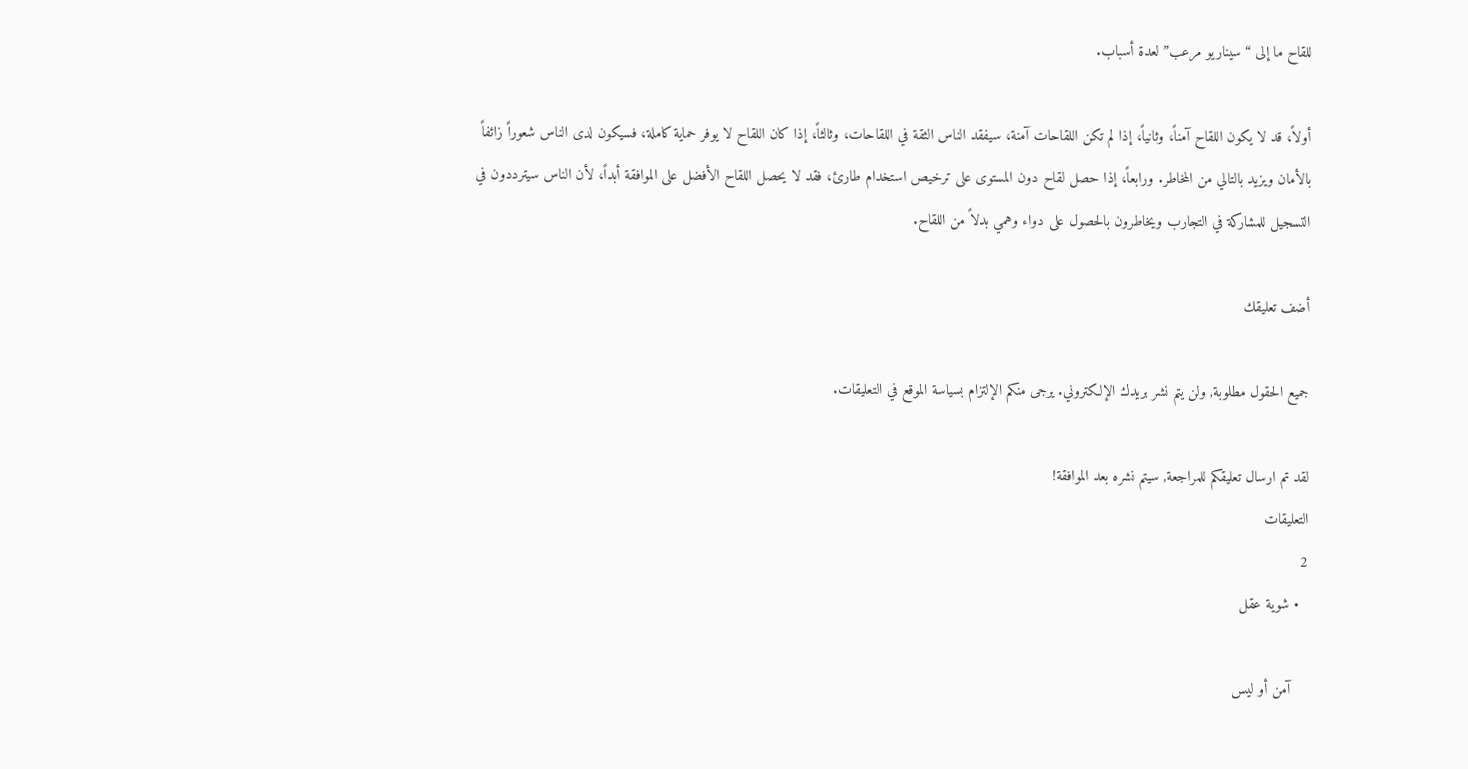للقاح ما إلى “سيناريو مرعب” لعدة أسباب.

أولاً، قد لا يكون اللقاح آمناً، وثانياً، إذا لم تكن اللقاحات آمنة، سيفقد الناس الثقة في اللقاحات، وثالثاً، إذا كان اللقاح لا يوفر حماية كاملة، فسيكون لدى الناس شعوراً زائفاً بالأمان ويزيد بالتالي من المخاطر. ورابعاً، إذا حصل لقاح دون المستوى على ترخيص استخدام طارئ، فقد لا يحصل اللقاح الأفضل على الموافقة أبداً، لأن الناس سيترددون في التسجيل للمشاركة في التجارب ويخاطرون بالحصول على دواء وهمي بدلاً من اللقاح.

أضف تعليقك

جميع الحقول مطلوبة, ولن يتم نشر بريدك الإلكتروني. يرجى منكم الإلتزام بسياسة الموقع في التعليقات.

لقد تم ارسال تعليقكم للمراجعة, سيتم نشره بعد الموافقة!
التعليقات
2
  • شوية عقل

    آمن أو ليس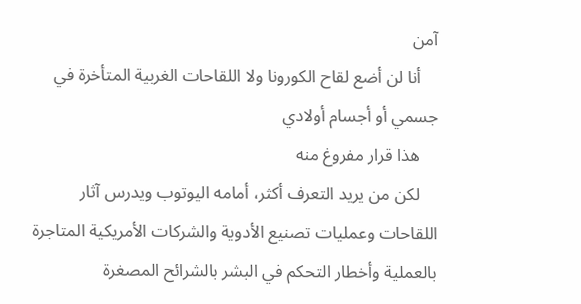آمن
    أنا لن أضع لقاح الكورونا ولا اللقاحات الغربية المتأخرة في جسمي أو أجسام أولادي
    هذا قرار مفروغ منه
    لكن من يريد التعرف أكثر، أمامه اليوتوب ويدرس آثار اللقاحات وعمليات تصنيع الأدوية والشركات الأمريكية المتاجرة بالعملية وأخطار التحكم في البشر بالشرائح المصغرة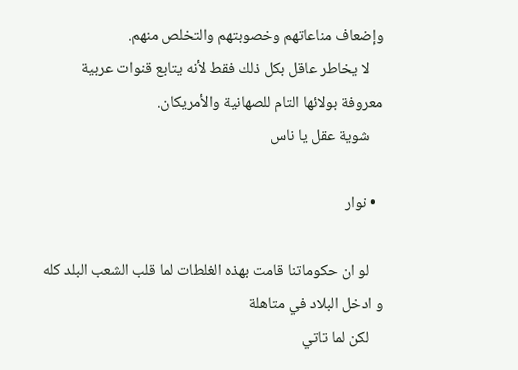وإضعاف مناعاتهم وخصوبتهم والتخلص منهم.
    لا يخاطر عاقل بكل ذلك فقط لأنه يتابع قنوات عربية معروفة بولائها التام للصهانية والأمريكان.
    شوية عقل يا ناس

  • نوار

    لو ان حكوماتنا قامت بهذه الغلطات لما قلب الشعب البلد كله و ادخل البلاد في متاهلة
    لكن لما تاتي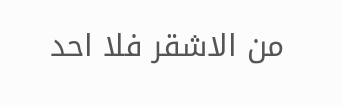من الاشقر فلا احد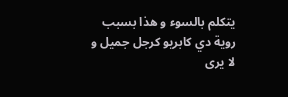يتكلم بالسوء و هذا بسبب روية دي كابريو كرجل جميل و لا يرى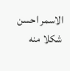الاسمر احسن شكلا منه